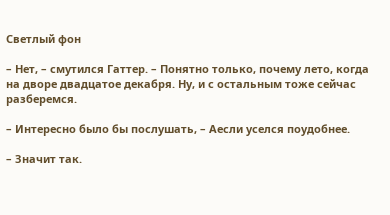Светлый фон

– Нет, – смутился Гаттер. – Понятно только, почему лето, когда на дворе двадцатое декабря. Ну, и с остальным тоже сейчас разберемся.

– Интересно было бы послушать, – Аесли уселся поудобнее.

– Значит так.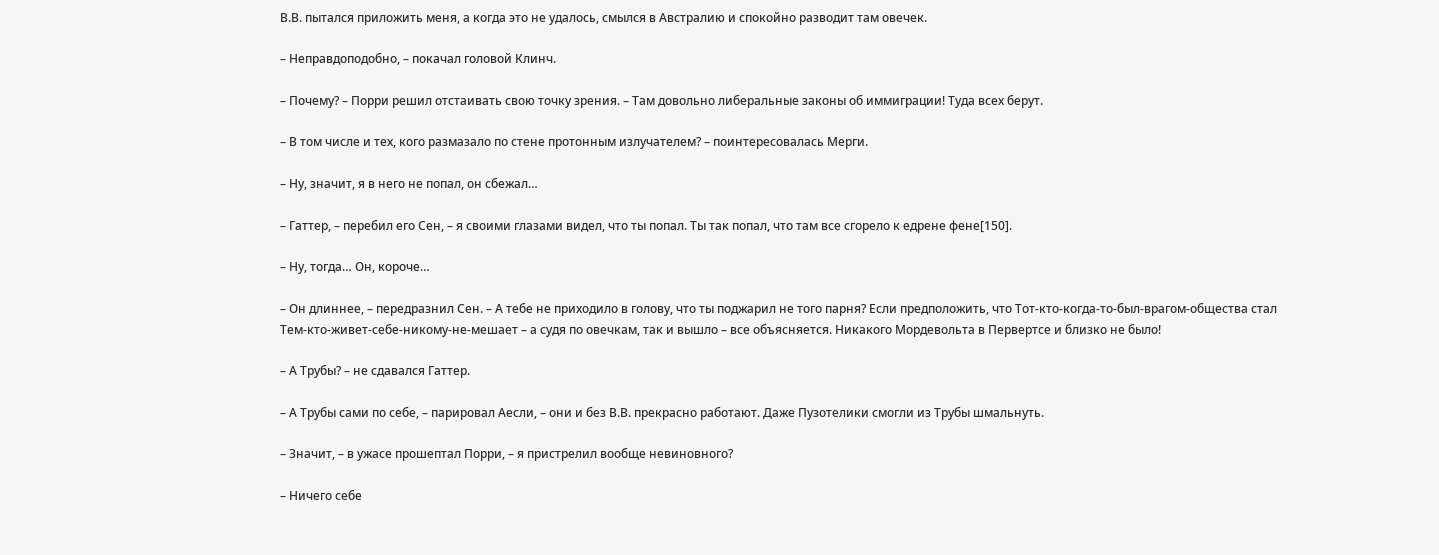В.В. пытался приложить меня, а когда это не удалось, смылся в Австралию и спокойно разводит там овечек.

– Неправдоподобно, – покачал головой Клинч.

– Почему? – Порри решил отстаивать свою точку зрения. – Там довольно либеральные законы об иммиграции! Туда всех берут.

– В том числе и тех, кого размазало по стене протонным излучателем? – поинтересовалась Мерги.

– Ну, значит, я в него не попал, он сбежал…

– Гаттер, – перебил его Сен, – я своими глазами видел, что ты попал. Ты так попал, что там все сгорело к едрене фене[150].

– Ну, тогда… Он, короче…

– Он длиннее, – передразнил Сен. – А тебе не приходило в голову, что ты поджарил не того парня? Если предположить, что Тот-кто-когда-то-был-врагом-общества стал Тем-кто-живет-себе-никому-не-мешает – а судя по овечкам, так и вышло – все объясняется. Никакого Мордевольта в Первертсе и близко не было!

– А Трубы? – не сдавался Гаттер.

– А Трубы сами по себе, – парировал Аесли, – они и без В.В. прекрасно работают. Даже Пузотелики смогли из Трубы шмальнуть.

– Значит, – в ужасе прошептал Порри, – я пристрелил вообще невиновного?

– Ничего себе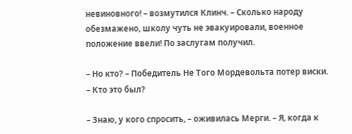невиновного! – возмутился Клинч. – Сколько народу обезмажено, школу чуть не эвакуировали, военное положение ввели! По заслугам получил.

– Но кто? – Победитель Не Того Мордевольта потер виски. – Кто это был?

– Знаю, у кого спросить, – оживилась Мерги. – Я, когда к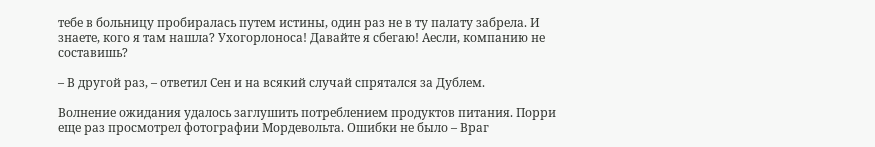тебе в больницу пробиралась путем истины, один раз не в ту палату забрела. И знаете, кого я там нашла? Ухогорлоноса! Давайте я сбегаю! Аесли, компанию не составишь?

– В другой раз, – ответил Сен и на всякий случай спрятался за Дублем.

Волнение ожидания удалось заглушить потреблением продуктов питания. Порри еще раз просмотрел фотографии Мордевольта. Ошибки не было – Враг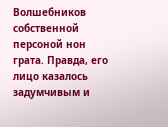Волшебников собственной персоной нон грата. Правда, его лицо казалось задумчивым и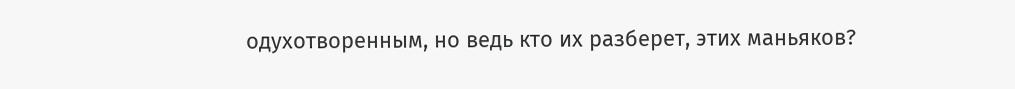одухотворенным, но ведь кто их разберет, этих маньяков?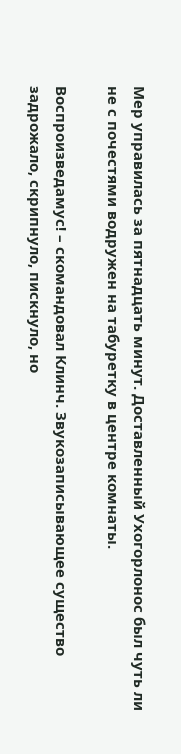Мер управилась за пятнадцать минут. Доставленный Ухогорлонос был чуть ли не с почестями водружен на табуретку в центре комнаты.

Воспроизведамус! – скомандовал Клинч. Звукозаписывающее существо задрожало, скрипнуло, пискнуло, но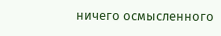ничего осмысленного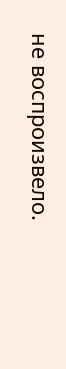не воспроизвело.